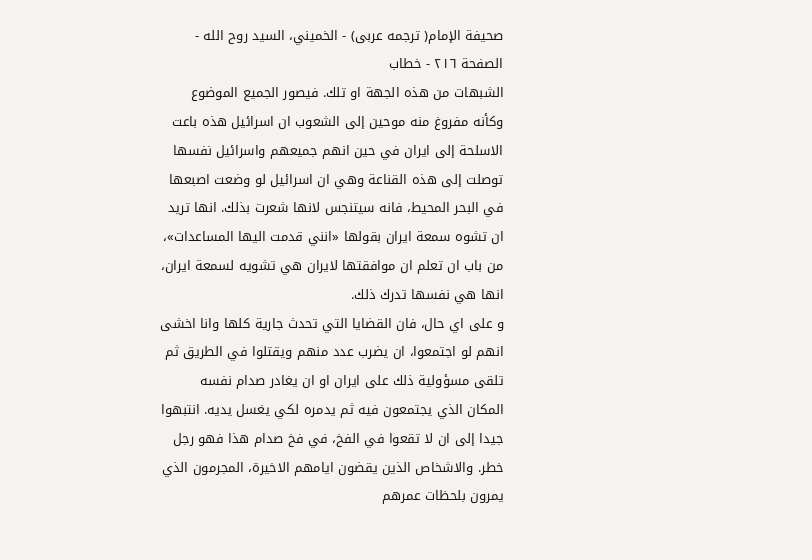صحيفة الإمام( ترجمه عربى) - الخميني، السيد روح الله - الصفحة ٢١٦ - خطاب
الشبهات من هذه الجهة او تلك. فيصور الجميع الموضوع وكأنه مفروغ منه موحين إلى الشعوب ان اسرائيل هذه باعت الاسلحة إلى ايران في حين انهم جميعهم واسرائيل نفسها توصلت إلى هذه القناعة وهي ان اسرائيل لو وضعت اصبعها في البحر المحيط، فانه سيتنجس لانها شعرت بذلك. انها تريد ان تشوه سمعة ايران بقولها «انني قدمت اليها المساعدات»، من باب ان تعلم ان موافقتها لايران هي تشويه لسمعة ايران، انها هي نفسها تدرك ذلك.
و على اي حال، فان القضايا التي تحدث جارية كلها وانا اخشى انهم لو اجتمعوا، ان يضرب عدد منهم ويقتلوا في الطريق ثم تلقى مسؤولية ذلك على ايران او ان يغادر صدام نفسه المكان الذي يجتمعون فيه ثم يدمره لكي يغسل يديه. انتبهوا جيدا إلى ان لا تقعوا في الفخ، في فخ صدام هذا فهو رجل خطر. والاشخاص الذين يقضون ايامهم الاخيرة، المجرمون الذي يمرون بلحظات عمرهم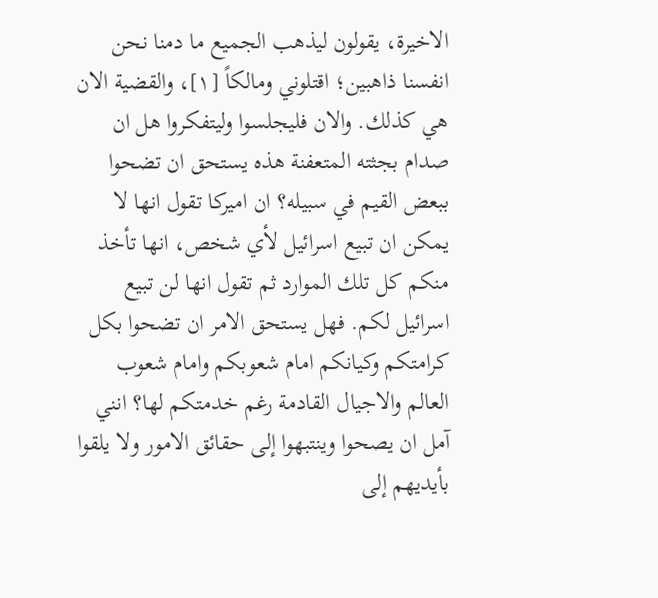الاخيرة، يقولون ليذهب الجميع ما دمنا نحن انفسنا ذاهبين؛ اقتلوني ومالكاً [١]، والقضية الان هي كذلك. والان فليجلسوا وليتفكروا هل ان صدام بجثته المتعفنة هذه يستحق ان تضحوا ببعض القيم في سبيله؟ ان اميركا تقول انها لا يمكن ان تبيع اسرائيل لأي شخص، انها تأخذ منكم كل تلك الموارد ثم تقول انها لن تبيع اسرائيل لكم. فهل يستحق الامر ان تضحوا بكل كرامتكم وكيانكم امام شعوبكم وامام شعوب العالم والاجيال القادمة رغم خدمتكم لها؟ انني آمل ان يصحوا وينتبهوا إلى حقائق الامور ولا يلقوا بأيديهم إلى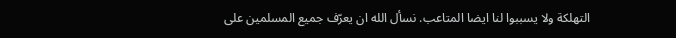التهلكة ولا يسببوا لنا ايضا المتاعب. نسأل الله ان يعرّف جميع المسلمين على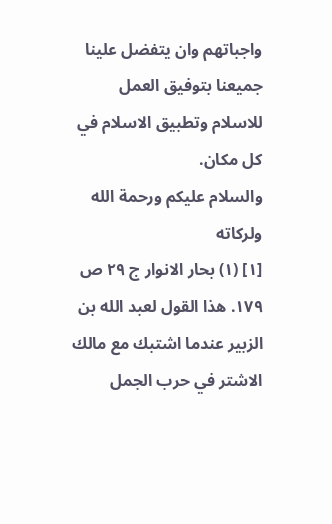واجباتهم وان يتفضل علينا جميعنا بتوفيق العمل للاسلام وتطبيق الاسلام في كل مكان.
والسلام عليكم ورحمة الله ولركاته
[١] (١) بحار الانوار ج ٢٩ ص ١٧٩. هذا القول لعبد الله بن الزبير عندما اشتبك مع مالك الاشتر في حرب الجمل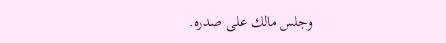وجلس مالك على صدره.